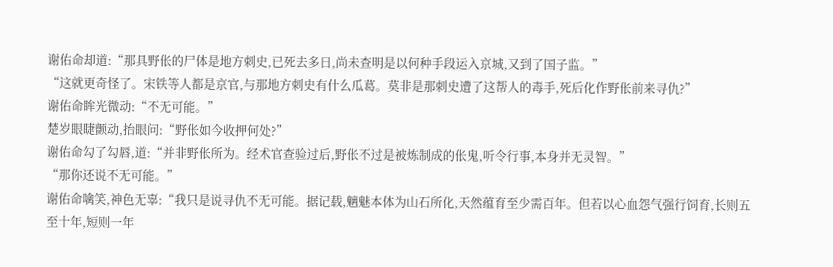谢佑命却道:“那具野伥的尸体是地方刺史,已死去多日,尚未查明是以何种手段运入京城,又到了国子监。”
“这就更奇怪了。宋铁等人都是京官,与那地方刺史有什么瓜葛。莫非是那刺史遭了这帮人的毒手,死后化作野伥前来寻仇?”
谢佑命眸光微动:“不无可能。”
楚岁眼睫颤动,抬眼问:“野伥如今收押何处?”
谢佑命勾了勾唇,道:“并非野伥所为。经术官查验过后,野伥不过是被炼制成的伥鬼,听令行事,本身并无灵智。”
“那你还说不无可能。”
谢佑命噙笑,神色无辜:“我只是说寻仇不无可能。据记载,魑魅本体为山石所化,天然蕴育至少需百年。但若以心血怨气强行饲育,长则五至十年,短则一年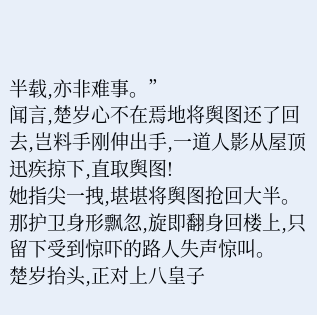半载,亦非难事。”
闻言,楚岁心不在焉地将舆图还了回去,岂料手刚伸出手,一道人影从屋顶迅疾掠下,直取舆图!
她指尖一拽,堪堪将舆图抢回大半。
那护卫身形飘忽,旋即翻身回楼上,只留下受到惊吓的路人失声惊叫。
楚岁抬头,正对上八皇子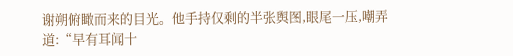谢朔俯瞰而来的目光。他手持仅剩的半张舆图,眼尾一压,嘲弄道:“早有耳闻十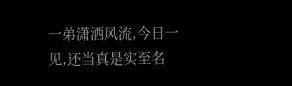一弟潇洒风流,今日一见,还当真是实至名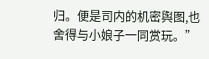归。便是司内的机密舆图,也舍得与小娘子一同赏玩。”